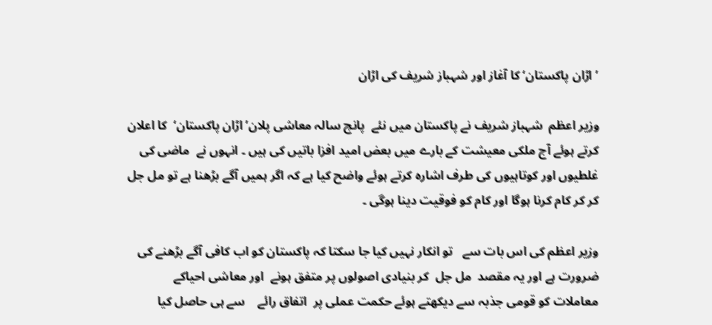’اڑان پاکستان‘ کا آغاز اور شہباز شریف کی اڑان

وزیر اعظم  شہباز شریف نے پاکستان میں نئے  پانچ سالہ معاشی پلان’ اڑان پاکستان‘  کا اعلان کرتے ہوئے آج ملکی معیشت کے بارے میں بعض امید افزا باتیں کی ہیں ۔ انہوں نے  ماضی کی غلطیوں اور کوتاہیوں کی طرف اشارہ کرتے ہوئے واضح کیا ہے کہ اگر ہمیں آگے بڑھنا ہے تو مل جل کر کر کام کرنا ہوگا اور کام کو فوقیت دینا ہوگی ۔

وزیر اعظم کی اس بات سے   تو انکار نہیں کیا جا سکتا کہ پاکستان کو اب کافی آگے بڑھنے کی ضرورت ہے اور یہ مقصد  مل جل  کر بنیادی اصولوں پر متفق ہونے  اور معاشی احیاکے معاملات کو قومی جذبہ سے دیکھتے ہوئے حکمت عملی پر  اتفاق رائے    سے ہی حاصل کیا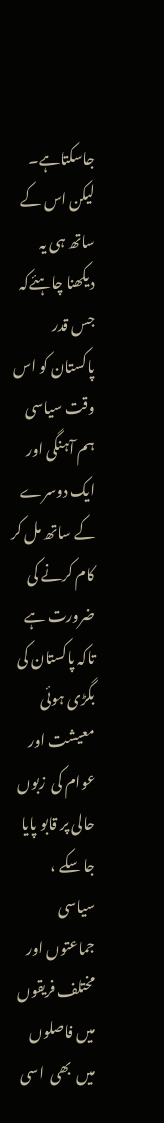جاسکتاہے۔ لیکن اس کے ساتھ ہی یہ دیکھنا چاہئےکہ جس قدر پاکستان کو اس وقت سیاسی ہم آہنگی اور ایک دوسرے کے ساتھ مل کر کام کرنے کی ضرورت ہے تاکہ پاکستان کی بگڑی ہوئی معیشت اور  عوام کی  زبوں حالی پر قابو پایا جا سکے ،  سیاسی جماعتوں اور  مختلف فریقوں میں فاصلوں  میں  بھی  اسی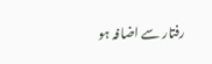رفتار سے اضافہ ہو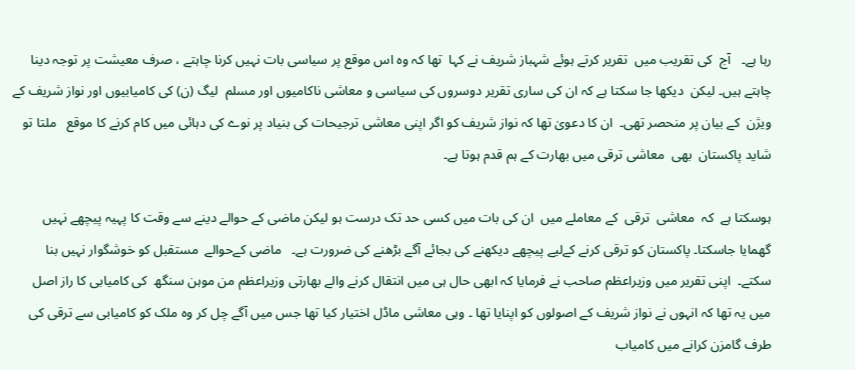رہا ہے۔   آج  کی تقریب میں  تقریر کرتے ہوئے شہباز شریف نے کہا  تھا کہ وہ اس موقع پر سیاسی بات نہیں کرنا چاہتے ، صرف معیشت پر توجہ دینا چاہتے ہیں۔ لیکن  دیکھا جا سکتا ہے کہ ان کی ساری تقریر دوسروں کی سیاسی و معاشی ناکامیوں اور مسلم  لیگ (ن) کی کامیابیوں اور نواز شریف کے ویژن  کے بیان پر منحصر تھی۔  ان کا دعویٰ تھا کہ نواز شریف کو اگر اپنی معاشی ترجیحات کی بنیاد پر نوے کی دہائی میں کام کرنے کا موقع   ملتا تو شاید پاکستان  بھی  معاشی ترقی میں بھارت کے ہم قدم ہوتا ہے۔

ہوسکتا ہے  کہ  معاشی  ترقی  کے معاملے میں  ان کی بات میں کسی حد تک درست ہو لیکن ماضی کے حوالے دینے سے وقت کا پہیہ پیچھے نہیں گھمایا جاسکتا۔ پاکستان کو ترقی کرنے کےلیے پیچھے دیکھنے کی بجائے آگے بڑھنے کی ضرورت ہے۔   ماضی کےحوالے  مستقبل کو خوشگوار نہیں بنا سکتے۔  اپنی تقریر میں وزیراعظم صاحب نے فرمایا کہ ابھی حال ہی میں انتقال کرنے والے بھارتی وزیراعظم من موہن سنگھ  کی کامیابی کا راز اصل میں یہ تھا کہ انہوں نے نواز شریف کے اصولوں کو اپنایا تھا ۔ وہی معاشی ماڈل اختیار کیا تھا جس میں آگے چل کر وہ ملک کو کامیابی سے ترقی کی طرف گامزن کرانے میں کامیاب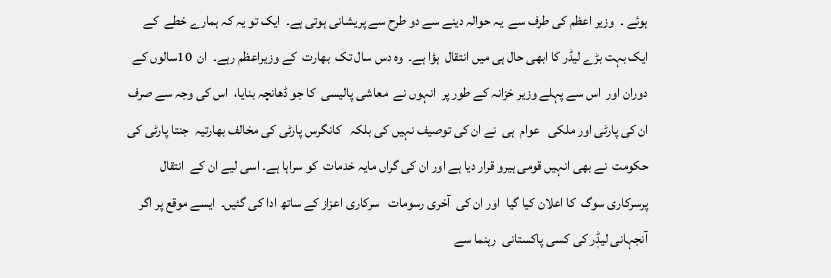ہوئے ۔  وزیر اعظم کی طرف سے  یہ حوالہ دینے سے دو طرح سے پریشانی ہوتی ہے۔  ایک تو یہ کہ ہمارے خطے  کے ایک بہت بڑے لیڈر کا ابھی حال ہی میں انتقال  ہؤا ہے۔  وہ دس سال تک  بھارت  کے وزیراعظم رہے۔  ان  10سالوں کے دوران اور  اس سے پہلے وزیر خزانہ کے طور پر  انہوں نے  معاشی پالیسی  کا جو ڈھانچہ بنایا،  اس کی وجہ سے صرف ان کی پارٹی اور ملکی   عوام  ہی  نے ان کی توصیف نہیں کی بلکہ   کانگرس پارٹی کی مخالف بھارتیہ  جنتا پارٹی کی حکومت  نے بھی انہیں قومی ہیرو قرار دیا ہے اور ان کی گراں مایہ خدمات  کو سراہا ہے۔ اسی لیے ان کے  انتقال  پرسرکاری سوگ  کا اعلان کیا گیا  اور ان کی  آخری رسومات   سرکاری اعزاز کے ساتھ ادا کی گئیں۔  ایسے موقع پر اگر   آنجہانی لیڈٖر کی کسی پاکستانی  رہنما سے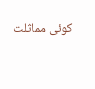کوئی مماثلت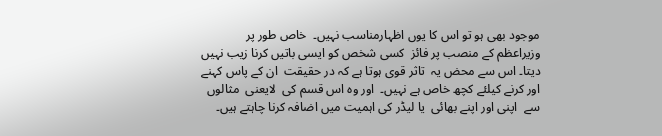موجود بھی ہو تو اس کا یوں اظہارمناسب نہیں۔  خاص طور پر  وزیراعظم کے منصب پر فائز  کسی شخص کو ایسی باتیں کرنا زیب نہیں دیتا۔ اس سے محض یہ  تاثر قوی ہوتا ہے کہ در حقیقت  ان کے پاس کہنے اور کرنے کیلئے کچھ خاص ہے نہیں۔  اور وہ اس قسم کی  لایعنی  مثالوں سے  اپنی اور اپنے بھائی  یا لیڈر کی اہمیت میں اضافہ کرنا چاہتے ہیں۔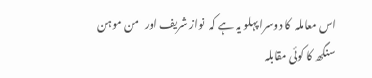اس معاملہ  کا دوسرا پہلو یہ ہے کہ  نواز شریف اور   من موہن سنگھ کا کوئی مقابلہ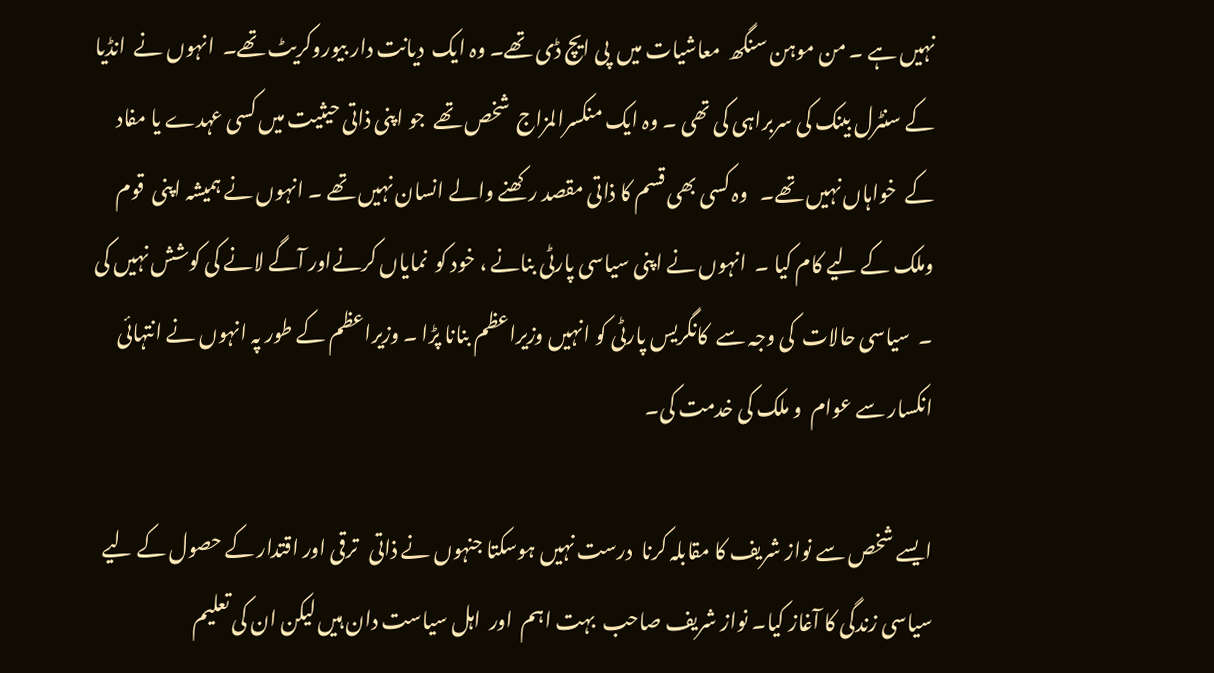نہیں ہے ۔ من موہن سنگھ  معاشیات میں  پی ایچ ڈی تھے۔ وہ ایک  دیانت دار بیوروکریٹ تھے۔  انہوں نے  انڈیا کے سنٹرل بینک کی سربراہی کی تھی ۔ وہ ایک منکسرالمزاج  شخص تھے  جو اپنی ذاتی حیثیت میں کسی عہدے یا مفاد کے  خواہاں نہیں تھے۔   وہ کسی بھی قسم کا ذاتی مقصد رکھنے والے انسان نہیں تھے ۔ انہوں نے ہمیشہ اپنی  قوم  وملک کے لیے کام کیا ۔  انہوں نے اپنی سیاسی پارٹی بنانے ، خود کو  نمایاں کرنےاور آگے لانے کی کوشش نہیں کی ۔  سیاسی حالات  کی وجہ سے  کانگریس پارٹی کو انہیں وزیراعظم بنانا پڑا ۔ وزیراعظم کے طور پہ انہوں نے انتہائی  انکسار سے عوام  و ملک کی خدمت کی۔

ایسے شخص سے نواز شریف کا مقابلہ کرنا  درست نہیں ہوسکتا جنہوں نے ذاتی   ترقی اور اقتدار کے حصول کے لیے سیاسی زندگی کا آغاز کیا۔ نواز شریف صاحب  بہت اہم  اور  اہل سیاست دان ہیں لیکن ان کی تعلیم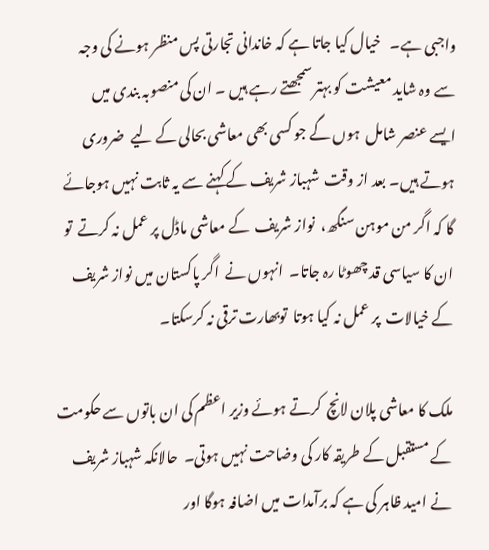واجبی ہے۔   خیال کیا جاتا ہے کہ خاندانی تجارتی پس منظر ہونے کی وجہ سے وہ شاید معیشت کو بہتر سمجھتے رہے ہیں ۔ ان کی منصوبہ بندی میں  ایسے عنصر شامل  ہوں گے جو کسی بھی معاشی بحالی کے لیے  ضروری ہوتے ہیں۔ بعد از وقت  شہباز شریف کے کہنے سے یہ ثابت نہیں ہوجائے گا کہ اگر من موہن سنگھ،  نواز شریف  کے معاشی ماڈل پر عمل نہ کرتے  تو ان کا سیاسی قد چھوٹا رہ جاتا۔  انہوں نے  اگر پاکستان میں نواز شریف  کے خیالات  پر عمل نہ کیا ہوتا  توبھارت ترقی نہ کرسکتا۔

ملک کا معاشی پلان لانچ  کرتے ہوئے وزیر اعظم کی ان باتوں سے حکومت کے مستقبل کے طریقہ کار کی وضاحت نہیں ہوتی۔  حالانکہ شہباز شریف نے امید ظاہر کی ہے کہ برآمدات میں اضافہ ہوگا اور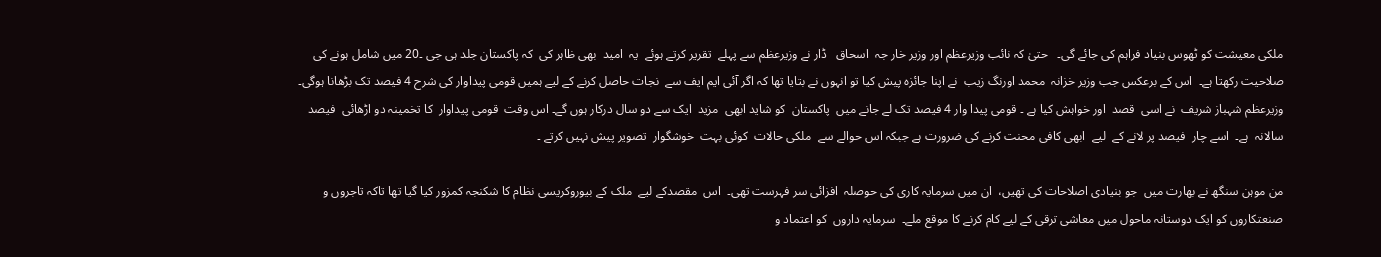ملکی معیشت کو ٹھوس بنیاد فراہم کی جائے گی۔   حتیٰ کہ نائب وزیرعظم اور وزیر خار جہ  اسحاق   ڈار نے وزیرعظم سے پہلے  تقریر کرتے ہوئے  یہ  امید  بھی ظاہر کی  کہ پاکستان جلد ہی جی ۔20 میں شامل ہونے کی صلاحیت رکھتا ہے۔  اس کے برعکس جب وزیر خزانہ  محمد اورنگ زیب  نے اپنا جائزہ پیش کیا تو انہوں نے بتایا تھا کہ اگر آئی ایم ایف سے  نجات حاصل کرنے کے لیے ہمیں قومی پیداوار کی شرح 4 فیصد تک بڑھانا ہوگی۔ وزیرعظم شہباز شریف  نے اسی  قصد  اور خواہش کیا ہے ۔ قومی پیدا وار 4 فیصد تک لے جانے میں  پاکستان  کو شاید ابھی  مزید  ایک سے دو سال درکار ہوں گے۔ اس وقت  قومی پیداوار  کا تخمینہ دو اڑھائی  فیصد سالانہ  ہے۔  اسے چار  فیصد پر لانے کے  لیے  ابھی کافی محنت کرنے کی ضرورت ہے جبکہ اس حوالے سے  ملکی حالات  کوئی بہت  خوشگوار  تصویر پیش نہیں کرتے ۔

من موہن سنگھ نے بھارت میں  جو بنیادی اصلاحات کی تھیں،  ان میں سرمایہ کاری کی حوصلہ  افزائی سر فہرست تھی۔  اس  مقصدکے لیے  ملک کے بیوروکریسی نظام کا شکنجہ کمزور کیا گیا تھا تاکہ تاجروں و صنعتکاروں کو ایک دوستانہ ماحول میں معاشی ترقی کے لیے کام کرنے کا موقع ملے۔  سرمایہ داروں  کو اعتماد و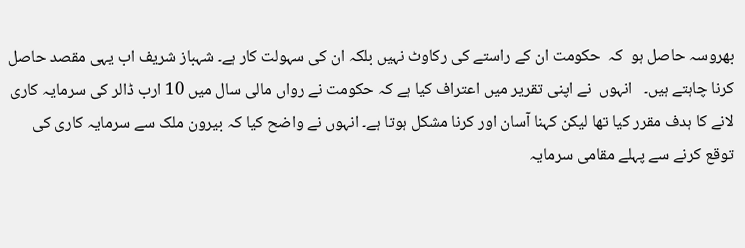بھروسہ حاصل ہو  کہ  حکومت ان کے راستے کی رکاوٹ نہیں بلکہ ان کی سہولت کار ہے۔ شہباز شریف اب یہی مقصد حاصل کرنا چاہتے ہیں۔   انہوں  نے اپنی تقریر میں اعتراف کیا ہے کہ حکومت نے رواں مالی سال میں 10 ارب ڈالر کی سرمایہ کاری لانے کا ہدف مقرر کیا تھا لیکن کہنا آسان اور کرنا مشکل ہوتا ہے۔ انہوں نے واضح کیا کہ بیرون ملک سے سرمایہ کاری کی توقع کرنے سے پہلے مقامی سرمایہ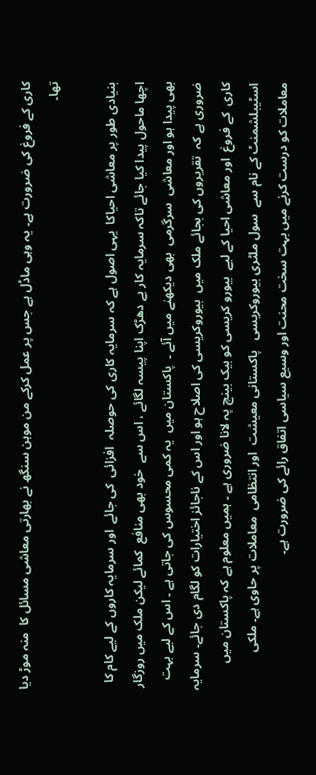کاری کے فروغ کی ضرورت ہے۔ یہ وہی ماڈل ہے جس پر عمل کرکے من موہن سنگھ نے بھارتی معاشی مسائل کا  منہ موڑ دیا تھا۔

بنیادی طور پر معاشی احیاکا  یہی اصول ہے کہ سرمایہ کاری کی حوصلہ  افزائی  کی جائے  اور سرمایہ کاروں کے لیے کام کا اچھا ماحول پیدا کیا جائے تاکہ سرمایہ کار بے دھڑک اپنا پیسہ لگائے ، اس سے  خود بھی منافع  کمائے لیکن ملک میں روزگار بھی پیدا ہو اور معاشی  سرگرمی  بھی دیکھنے میں آئے ۔  پاکستان میں  یہ کمی محسوس کی جاتی ہے ۔ اس کے لیے بہت ضروری ہے کہ  تقریروں کی بجائے ملک میں  بیوروکریسی کی اصلاح ہو اور اس کے ناجائز اختیارات کو لگام دی جائے۔ سرمایہ کاری  کے فروغ  اور معاشی احیا کے لیے  بیورو کریسی کو بیک بینچ پہ لانا ضروری ہے ۔ ہمیں معلوم ہے کہ پاکستان میں اسٹیبلشمنٹ کے نام سے  سول ملٹری بیوروکریسی   پاکستانی معیشت  اور انتظامی  معاملات پر حاوی ہے۔ ملکی معاملات کو درست کرنے میں بہت سخت محنت اور وسیع سیاسی اتفاق رائے کی ضرورت ہے۔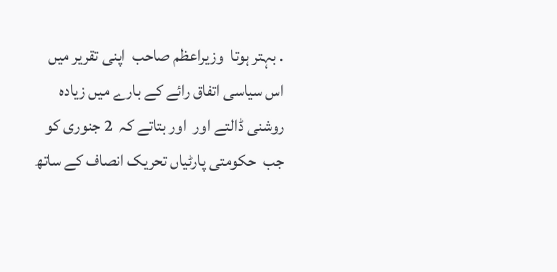. بہتر ہوتا  وزیراعظم صاحب  اپنی تقریر میں اس سیاسی اتفاق رائے کے بارے میں زیادہ روشنی ڈالتے اور  اور بتاتے کہ  2 جنوری کو جب  حکومتی پارٹیاں تحریک انصاف کے ساتھ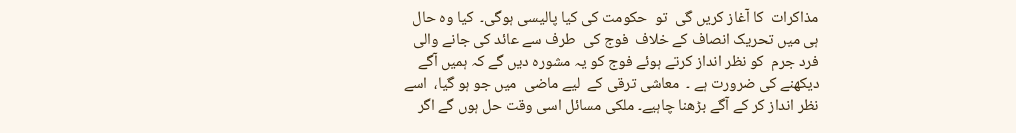مذاکرات  کا آغاز کریں گی  تو  حکومت کی کیا پالیسی ہوگی۔  کیا وہ حال ہی میں تحریک انصاف کے خلاف  فوج کی  طرف سے عائد کی جانے والی فرد جرم  کو نظر انداز کرتے ہوئے فوج کو یہ مشورہ دیں گے کہ ہمیں آگے دیکھنے کی ضرورت ہے ۔  معاشی ترقی کے  لیے ماضی  میں جو ہو گیا،  اسے نظر انداز کر کے آگے بڑھنا چاہیے۔ ملکی مسائل اسی وقت حل ہوں گے اگر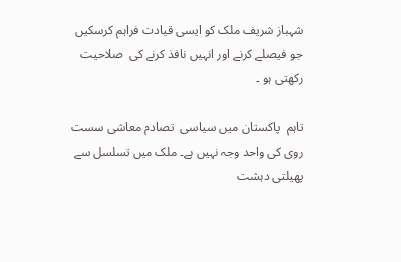شہباز شریف ملک کو ایسی قیادت فراہم کرسکیں جو فیصلے کرنے اور انہیں نافذ کرنے کی  صلاحیت رکھتی ہو ۔

تاہم  پاکستان میں سیاسی  تصادم معاشی سست روی کی واحد وجہ نہیں ہے۔ ملک میں تسلسل سے پھیلتی دہشت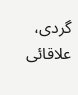گردی، علاقائی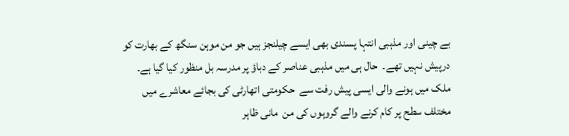بے چینی اور مذہبی انتہا پسندی بھی ایسے چیلنجز ہیں جو من موہن سنگھ کے بھارت کو درپیش نہیں تھے۔  حال ہی میں مذہبی عناصر کے دباؤ پر مدرسہ بل منظور کیا گیا ہے۔   ملک میں ہونے والی ایسی پیش رفت سے  حکومتی اتھارٹی کی بجائے معاشرے میں مختلف سطح پر کام کرنے والے گروہوں کی من  مانی ظاہر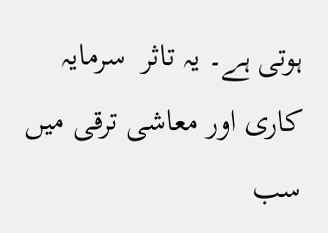ہوتی ہے۔ یہ تاثر  سرمایہ کاری اور معاشی ترقی میں سب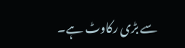سے بڑی رکاوٹ ہے۔